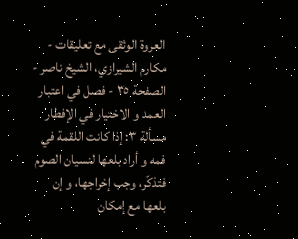العروة الوثقى مع تعليقات - مكارم الشيرازي، الشيخ ناصر - الصفحة ٣٥ - فصل في اعتبار العمد و الاختيار في الإفطار
مسألة ٣: إذا كانت اللقمة في فمه و أراد بلعها لنسيان الصوم فتذكّر، وجب إخراجها، و إن بلعها مع إمكان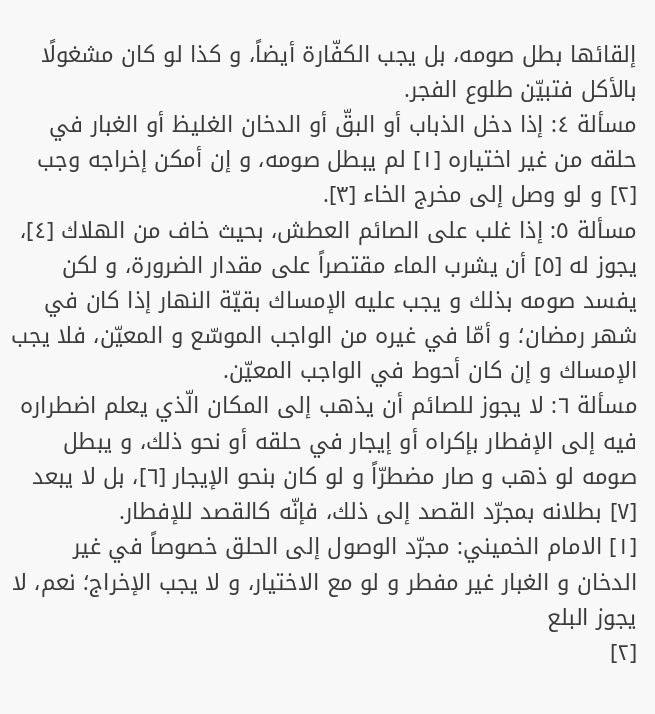إلقائها بطل صومه، بل يجب الكفّارة أيضاً، و كذا لو كان مشغولًا بالأكل فتبيّن طلوع الفجر.
مسألة ٤: إذا دخل الذباب أو البقّ أو الدخان الغليظ أو الغبار في حلقه من غير اختياره [١] لم يبطل صومه، و إن أمكن إخراجه وجب [٢] و لو وصل إلى مخرج الخاء [٣].
مسألة ٥: إذا غلب على الصائم العطش، بحيث خاف من الهلاك [٤]، يجوز له [٥] أن يشرب الماء مقتصراً على مقدار الضرورة، و لكن يفسد صومه بذلك و يجب عليه الإمساك بقيّة النهار إذا كان في شهر رمضان؛ و أمّا في غيره من الواجب الموسّع و المعيّن، فلا يجب الإمساك و إن كان أحوط في الواجب المعيّن.
مسألة ٦: لا يجوز للصائم أن يذهب إلى المكان الّذي يعلم اضطراره فيه إلى الإفطار بإكراه أو إيجار في حلقه أو نحو ذلك، و يبطل صومه لو ذهب و صار مضطرّاً و لو كان بنحو الإيجار [٦]، بل لا يبعد [٧] بطلانه بمجرّد القصد إلى ذلك، فإنّه كالقصد للإفطار.
[١] الامام الخميني: مجرّد الوصول إلى الحلق خصوصاً في غير الدخان و الغبار غير مفطر و لو مع الاختيار، و لا يجب الإخراج؛ نعم، لا يجوز البلع
[٢]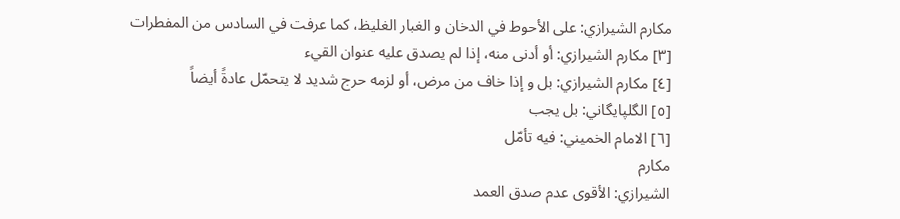مكارم الشيرازي: على الأحوط في الدخان و الغبار الغليظ، كما عرفت في السادس من المفطرات
[٣] مكارم الشيرازي: أو أدنى منه، إذا لم يصدق عليه عنوان القيء
[٤] مكارم الشيرازي: بل و إذا خاف من مرض، أو لزمه حرج شديد لا يتحمّل عادةً أيضاً
[٥] الگلپايگاني: بل يجب
[٦] الامام الخميني: فيه تأمّل
مكارم
الشيرازي: الأقوى عدم صدق العمد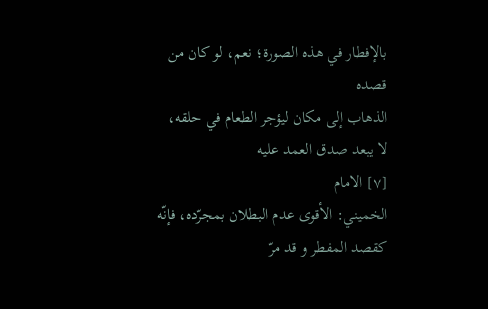بالإفطار في هذه الصورة؛ نعم، لو كان من قصده
الذهاب إلى مكان ليؤجر الطعام في حلقه، لا يبعد صدق العمد عليه
[٧] الامام
الخميني: الأقوى عدم البطلان بمجرّده، فإنّه كقصد المفطر و قد مرّ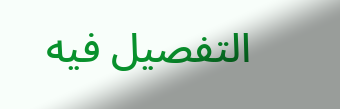التفصيل فيه